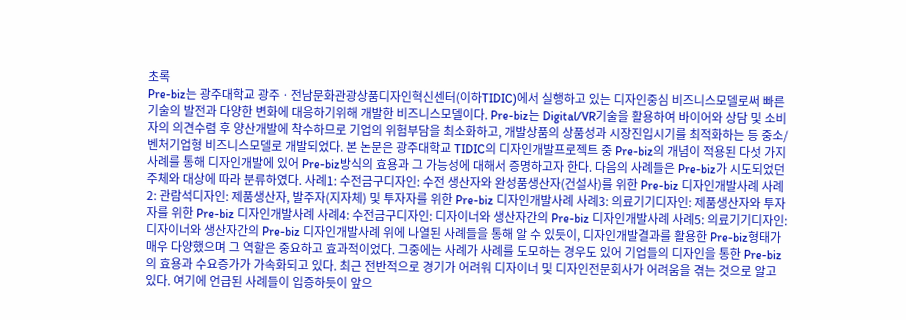초록
Pre-biz는 광주대학교 광주ㆍ전남문화관광상품디자인혁신센터(이하TIDIC)에서 실행하고 있는 디자인중심 비즈니스모델로써 빠른 기술의 발전과 다양한 변화에 대응하기위해 개발한 비즈니스모델이다. Pre-biz는 Digital/VR기술을 활용하여 바이어와 상담 및 소비자의 의견수렴 후 양산개발에 착수하므로 기업의 위험부담을 최소화하고, 개발상품의 상품성과 시장진입시기를 최적화하는 등 중소/벤처기업형 비즈니스모델로 개발되었다. 본 논문은 광주대학교 TIDIC의 디자인개발프로젝트 중 Pre-biz의 개념이 적용된 다섯 가지 사례를 통해 디자인개발에 있어 Pre-biz방식의 효용과 그 가능성에 대해서 증명하고자 한다. 다음의 사례들은 Pre-biz가 시도되었던 주체와 대상에 따라 분류하였다. 사례1: 수전금구디자인: 수전 생산자와 완성품생산자(건설사)를 위한 Pre-biz 디자인개발사례 사례2: 관람석디자인: 제품생산자, 발주자(지자체) 및 투자자를 위한 Pre-biz 디자인개발사례 사례3: 의료기기디자인: 제품생산자와 투자자를 위한 Pre-biz 디자인개발사례 사례4: 수전금구디자인: 디자이너와 생산자간의 Pre-biz 디자인개발사례 사례5: 의료기기디자인: 디자이너와 생산자간의 Pre-biz 디자인개발사례 위에 나열된 사례들을 통해 알 수 있듯이, 디자인개발결과를 활용한 Pre-biz형태가 매우 다양했으며 그 역할은 중요하고 효과적이었다. 그중에는 사례가 사례를 도모하는 경우도 있어 기업들의 디자인을 통한 Pre-biz의 효용과 수요증가가 가속화되고 있다. 최근 전반적으로 경기가 어려워 디자이너 및 디자인전문회사가 어려움을 겪는 것으로 알고 있다. 여기에 언급된 사례들이 입증하듯이 앞으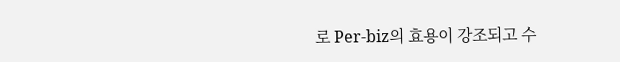로 Per-biz의 효용이 강조되고 수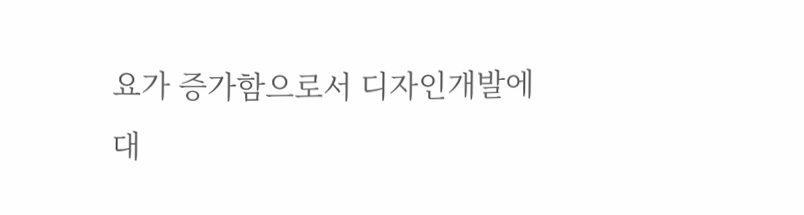요가 증가함으로서 디자인개발에 대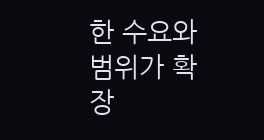한 수요와 범위가 확장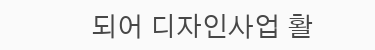되어 디자인사업 활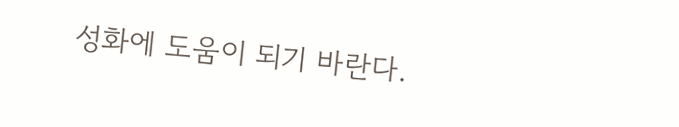성화에 도움이 되기 바란다.